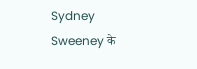Sydney Sweeney के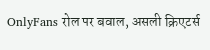OnlyFans रोल पर बवाल, असली क्रिएटर्स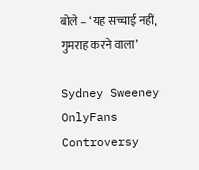बोले – ‘यह सच्चाई नहीं, गुमराह करने वाला’

Sydney Sweeney OnlyFans Controversy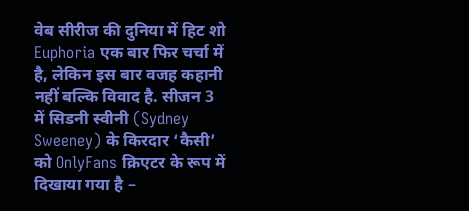वेब सीरीज की दुनिया में हिट शो Euphoria एक बार फिर चर्चा में है, लेकिन इस बार वजह कहानी नहीं बल्कि विवाद है. सीजन 3 में सिडनी स्वीनी (Sydney Sweeney) के किरदार ‘कैसी’ को OnlyFans क्रिएटर के रूप में दिखाया गया है –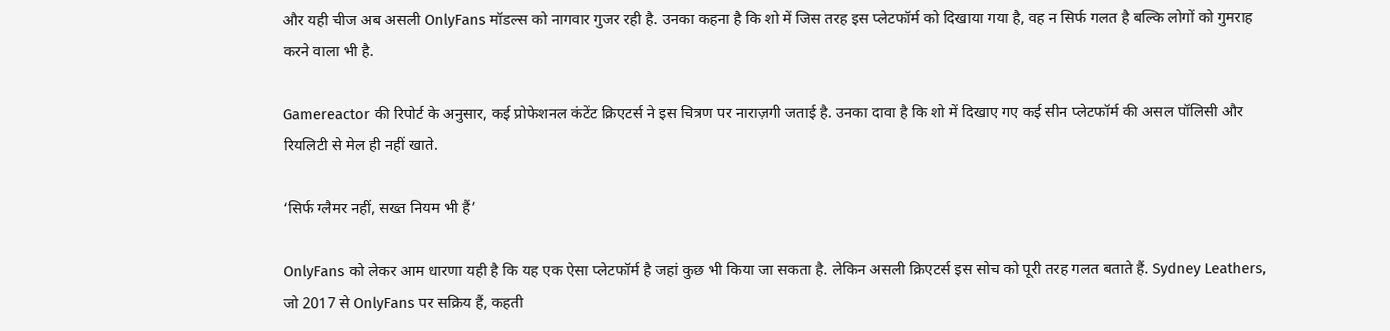और यही चीज अब असली OnlyFans मॉडल्स को नागवार गुजर रही है. उनका कहना है कि शो में जिस तरह इस प्लेटफॉर्म को दिखाया गया है, वह न सिर्फ गलत है बल्कि लोगों को गुमराह करने वाला भी है.

Gamereactor की रिपोर्ट के अनुसार, कई प्रोफेशनल कंटेंट क्रिएटर्स ने इस चित्रण पर नाराज़गी जताई है. उनका दावा है कि शो में दिखाए गए कई सीन प्लेटफॉर्म की असल पॉलिसी और रियलिटी से मेल ही नहीं खाते.

‘सिर्फ ग्लैमर नहीं, सख्त नियम भी हैं’

OnlyFans को लेकर आम धारणा यही है कि यह एक ऐसा प्लेटफॉर्म है जहां कुछ भी किया जा सकता है. लेकिन असली क्रिएटर्स इस सोच को पूरी तरह गलत बताते हैं. Sydney Leathers, जो 2017 से OnlyFans पर सक्रिय हैं, कहती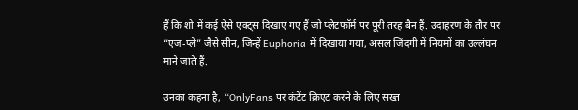हैं कि शो में कई ऐसे एक्ट्स दिखाए गए हैं जो प्लेटफॉर्म पर पूरी तरह बैन हैं. उदाहरण के तौर पर “एज-प्ले” जैसे सीन, जिन्हें Euphoria में दिखाया गया, असल जिंदगी में नियमों का उल्लंघन माने जाते हैं.

उनका कहना है, “OnlyFans पर कंटेंट क्रिएट करने के लिए सख्त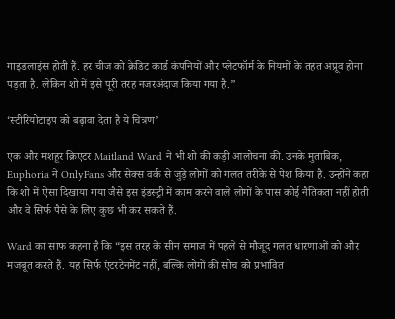गाइडलाइंस होती हैं. हर चीज को क्रेडिट कार्ड कंपनियों और प्लेटफॉर्म के नियमों के तहत अप्रूव होना पड़ता है. लेकिन शो में इसे पूरी तरह नजरअंदाज किया गया है.”

‘स्टीरियोटाइप को बढ़ावा देता है ये चित्रण’

एक और मशहूर क्रिएटर Maitland Ward ने भी शो की कड़ी आलोचना की. उनके मुताबिक, Euphoria ने OnlyFans और सेक्स वर्क से जुड़े लोगों को गलत तरीके से पेश किया है. उन्होंने कहा कि शो में ऐसा दिखाया गया जैसे इस इंडस्ट्री में काम करने वाले लोगों के पास कोई नैतिकता नहीं होती और वे सिर्फ पैसे के लिए कुछ भी कर सकते हैं.

Ward का साफ कहना है कि “इस तरह के सीन समाज में पहले से मौजूद गलत धारणाओं को और मजबूत करते हैं. यह सिर्फ एंटरटेनमेंट नहीं, बल्कि लोगों की सोच को प्रभावित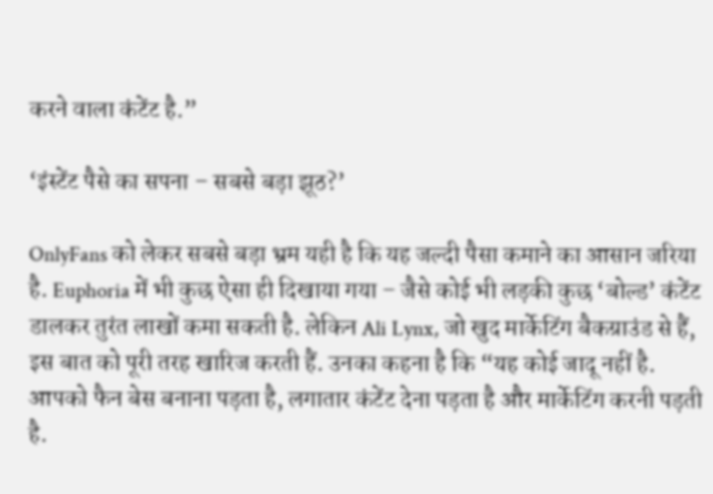करने वाला कंटेंट है.”

‘इंस्टेंट पैसे का सपना – सबसे बड़ा झूठ?’

OnlyFans को लेकर सबसे बड़ा भ्रम यही है कि यह जल्दी पैसा कमाने का आसान जरिया है. Euphoria में भी कुछ ऐसा ही दिखाया गया – जैसे कोई भी लड़की कुछ ‘बोल्ड’ कंटेंट डालकर तुरंत लाखों कमा सकती है. लेकिन Ali Lynx, जो खुद मार्केटिंग बैकग्राउंड से हैं, इस बात को पूरी तरह खारिज करती हैं. उनका कहना है कि “यह कोई जादू नहीं है. आपको फैन बेस बनाना पड़ता है, लगातार कंटेंट देना पड़ता है और मार्केटिंग करनी पड़ती है.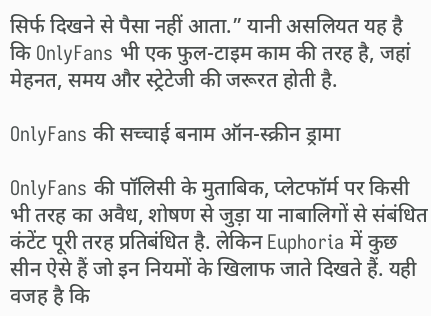सिर्फ दिखने से पैसा नहीं आता.” यानी असलियत यह है कि OnlyFans भी एक फुल-टाइम काम की तरह है, जहां मेहनत, समय और स्ट्रेटेजी की जरूरत होती है.

OnlyFans की सच्चाई बनाम ऑन-स्क्रीन ड्रामा

OnlyFans की पॉलिसी के मुताबिक, प्लेटफॉर्म पर किसी भी तरह का अवैध, शोषण से जुड़ा या नाबालिगों से संबंधित कंटेंट पूरी तरह प्रतिबंधित है. लेकिन Euphoria में कुछ सीन ऐसे हैं जो इन नियमों के खिलाफ जाते दिखते हैं. यही वजह है कि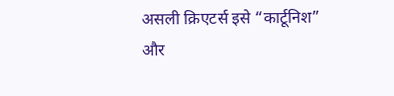असली क्रिएटर्स इसे “कार्टूनिश” और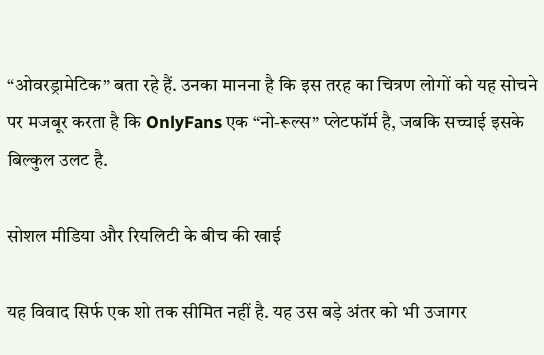“ओवरड्रामेटिक” बता रहे हैं. उनका मानना है कि इस तरह का चित्रण लोगों को यह सोचने पर मजबूर करता है कि OnlyFans एक “नो-रूल्स” प्लेटफॉर्म है, जबकि सच्चाई इसके बिल्कुल उलट है.

सोशल मीडिया और रियलिटी के बीच की खाई

यह विवाद सिर्फ एक शो तक सीमित नहीं है. यह उस बड़े अंतर को भी उजागर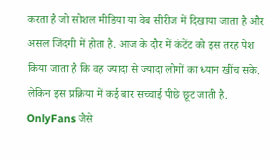करता है जो सोशल मीडिया या वेब सीरीज में दिखाया जाता है और असल जिंदगी में होता है. आज के दौर में कंटेंट को इस तरह पेश किया जाता है कि वह ज्यादा से ज्यादा लोगों का ध्यान खींच सके. लेकिन इस प्रक्रिया में कई बार सच्चाई पीछे छूट जाती है. OnlyFans जैसे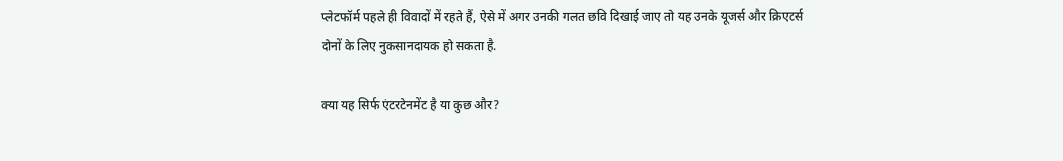प्लेटफॉर्म पहले ही विवादों में रहते हैं, ऐसे में अगर उनकी गलत छवि दिखाई जाए तो यह उनके यूजर्स और क्रिएटर्स दोनों के लिए नुकसानदायक हो सकता है.

क्या यह सिर्फ एंटरटेनमेंट है या कुछ और?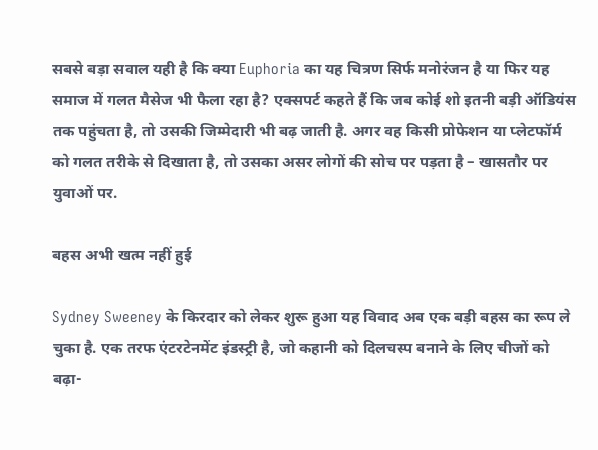सबसे बड़ा सवाल यही है कि क्या Euphoria का यह चित्रण सिर्फ मनोरंजन है या फिर यह समाज में गलत मैसेज भी फैला रहा है? एक्‍सपर्ट कहते हैं कि जब कोई शो इतनी बड़ी ऑडियंस तक पहुंचता है, तो उसकी जिम्मेदारी भी बढ़ जाती है. अगर वह किसी प्रोफेशन या प्लेटफॉर्म को गलत तरीके से दिखाता है, तो उसका असर लोगों की सोच पर पड़ता है – खासतौर पर युवाओं पर.

बहस अभी खत्म नहीं हुई

Sydney Sweeney के किरदार को लेकर शुरू हुआ यह विवाद अब एक बड़ी बहस का रूप ले चुका है. एक तरफ एंटरटेनमेंट इंडस्ट्री है, जो कहानी को दिलचस्प बनाने के लिए चीजों को बढ़ा-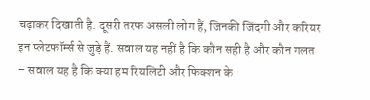चढ़ाकर दिखाती है. दूसरी तरफ असली लोग हैं, जिनकी जिंदगी और करियर इन प्लेटफॉर्म्स से जुड़े हैं. सवाल यह नहीं है कि कौन सही है और कौन गलत – सवाल यह है कि क्या हम रियलिटी और फिक्शन के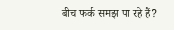बीच फर्क समझ पा रहे हैं?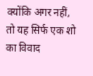क्योंकि अगर नहीं, तो यह सिर्फ एक शो का विवाद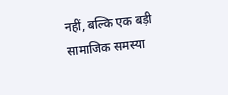नहीं, बल्कि एक बड़ी सामाजिक समस्या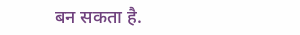बन सकता है.